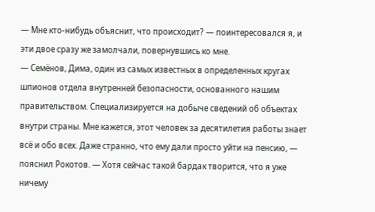— Мне кто-нибудь объяснит, что происходит? — поинтересовался я, и эти двое сразу же замолчали, повернувшись ко мне.
— Семёнов, Дима, один из самых известных в определенных кругах шпионов отдела внутренней безопасности, основанного нашим правительством. Специализируется на добыче сведений об объектах внутри страны. Мне кажется, этот человек за десятилетия работы знает всё и обо всех. Даже странно, что ему дали просто уйти на пенсию, — пояснил Рокотов. — Хотя сейчас такой бардак творится, что я уже ничему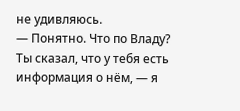не удивляюсь.
— Понятно. Что по Владу? Ты сказал, что у тебя есть информация о нём, — я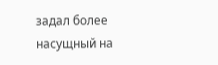задал более насущный на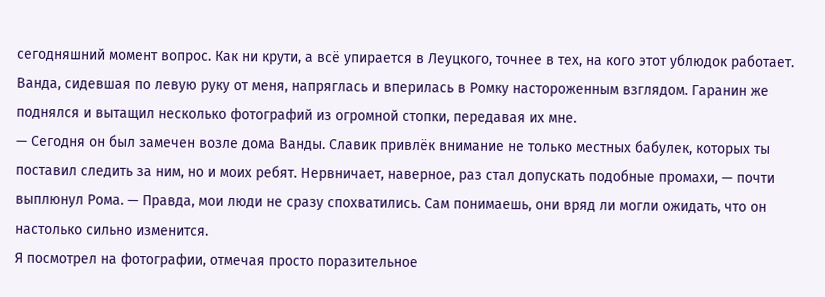сегодняшний момент вопрос. Как ни крути, а всё упирается в Леуцкого, точнее в тех, на кого этот ублюдок работает.
Ванда, сидевшая по левую руку от меня, напряглась и вперилась в Ромку настороженным взглядом. Гаранин же поднялся и вытащил несколько фотографий из огромной стопки, передавая их мне.
— Сегодня он был замечен возле дома Ванды. Славик привлёк внимание не только местных бабулек, которых ты поставил следить за ним, но и моих ребят. Нервничает, наверное, раз стал допускать подобные промахи, — почти выплюнул Рома. — Правда, мои люди не сразу спохватились. Сам понимаешь, они вряд ли могли ожидать, что он настолько сильно изменится.
Я посмотрел на фотографии, отмечая просто поразительное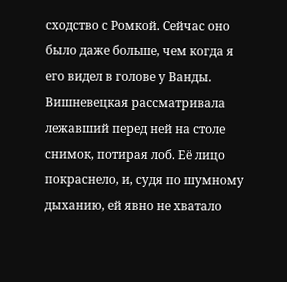сходство с Ромкой. Сейчас оно было даже больше, чем когда я его видел в голове у Ванды. Вишневецкая рассматривала лежавший перед ней на столе снимок, потирая лоб. Её лицо покраснело, и, судя по шумному дыханию, ей явно не хватало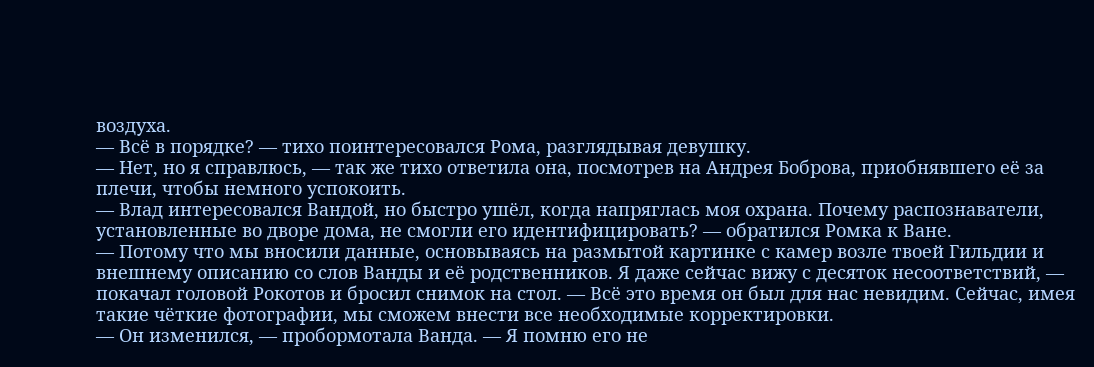воздуха.
— Всё в порядке? — тихо поинтересовался Рома, разглядывая девушку.
— Нет, но я справлюсь, — так же тихо ответила она, посмотрев на Андрея Боброва, приобнявшего её за плечи, чтобы немного успокоить.
— Влад интересовался Вандой, но быстро ушёл, когда напряглась моя охрана. Почему распознаватели, установленные во дворе дома, не смогли его идентифицировать? — обратился Ромка к Ване.
— Потому что мы вносили данные, основываясь на размытой картинке с камер возле твоей Гильдии и внешнему описанию со слов Ванды и её родственников. Я даже сейчас вижу с десяток несоответствий, — покачал головой Рокотов и бросил снимок на стол. — Всё это время он был для нас невидим. Сейчас, имея такие чёткие фотографии, мы сможем внести все необходимые корректировки.
— Он изменился, — пробормотала Ванда. — Я помню его не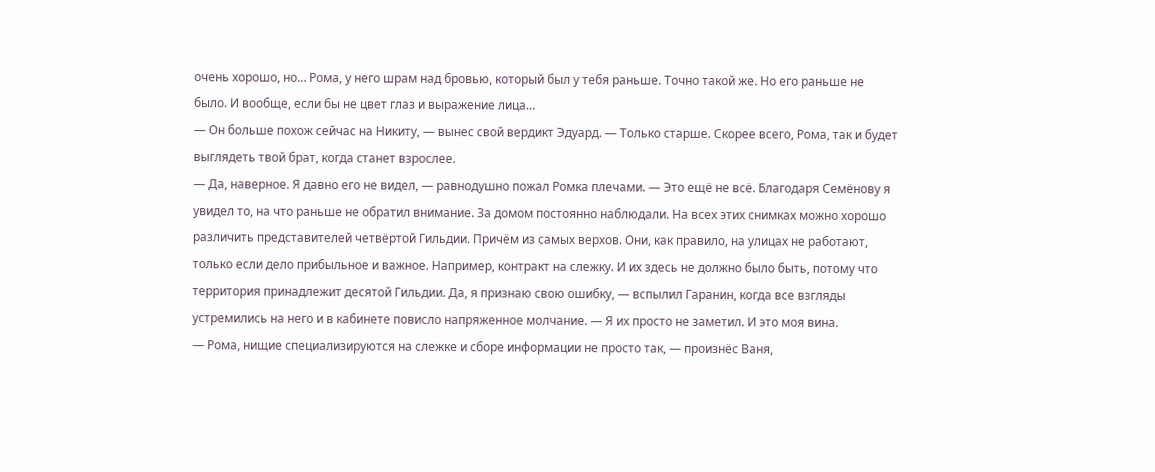очень хорошо, но… Рома, у него шрам над бровью, который был у тебя раньше. Точно такой же. Но его раньше не было. И вообще, если бы не цвет глаз и выражение лица…
— Он больше похож сейчас на Никиту, — вынес свой вердикт Эдуард. — Только старше. Скорее всего, Рома, так и будет выглядеть твой брат, когда станет взрослее.
— Да, наверное. Я давно его не видел, — равнодушно пожал Ромка плечами. — Это ещё не всё. Благодаря Семёнову я увидел то, на что раньше не обратил внимание. За домом постоянно наблюдали. На всех этих снимках можно хорошо различить представителей четвёртой Гильдии. Причём из самых верхов. Они, как правило, на улицах не работают, только если дело прибыльное и важное. Например, контракт на слежку. И их здесь не должно было быть, потому что территория принадлежит десятой Гильдии. Да, я признаю свою ошибку, — вспылил Гаранин, когда все взгляды устремились на него и в кабинете повисло напряженное молчание. — Я их просто не заметил. И это моя вина.
— Рома, нищие специализируются на слежке и сборе информации не просто так, — произнёс Ваня,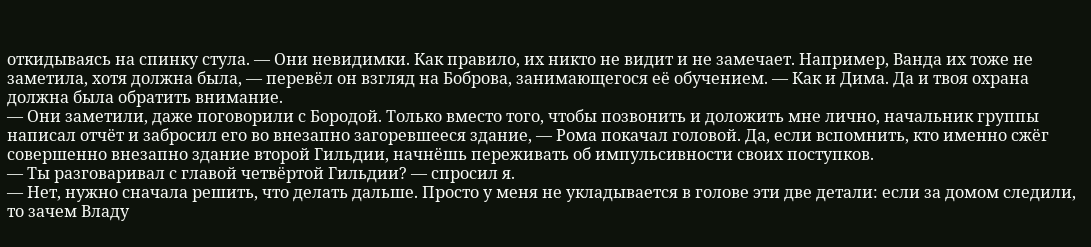откидываясь на спинку стула. — Они невидимки. Как правило, их никто не видит и не замечает. Например, Ванда их тоже не заметила, хотя должна была, — перевёл он взгляд на Боброва, занимающегося её обучением. — Как и Дима. Да и твоя охрана должна была обратить внимание.
— Они заметили, даже поговорили с Бородой. Только вместо того, чтобы позвонить и доложить мне лично, начальник группы написал отчёт и забросил его во внезапно загоревшееся здание, — Рома покачал головой. Да, если вспомнить, кто именно сжёг совершенно внезапно здание второй Гильдии, начнёшь переживать об импульсивности своих поступков.
— Ты разговаривал с главой четвёртой Гильдии? — спросил я.
— Нет, нужно сначала решить, что делать дальше. Просто у меня не укладывается в голове эти две детали: если за домом следили, то зачем Владу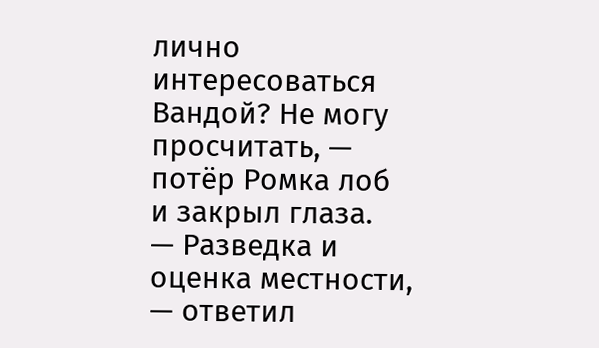лично интересоваться Вандой? Не могу просчитать, — потёр Ромка лоб и закрыл глаза.
— Разведка и оценка местности, — ответил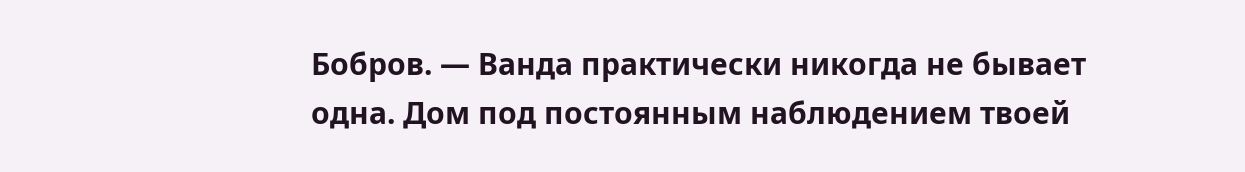Бобров. — Ванда практически никогда не бывает одна. Дом под постоянным наблюдением твоей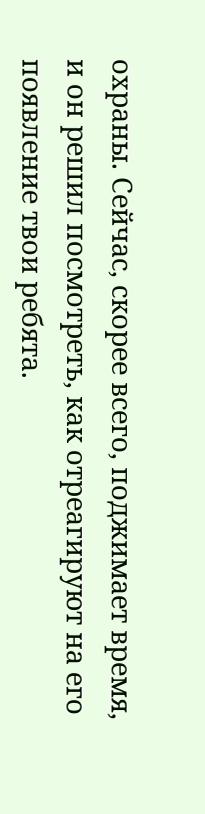охраны. Сейчас, скорее всего, поджимает время, и он решил посмотреть, как отреагируют на его появление твои ребята.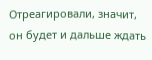Отреагировали, значит, он будет и дальше ждать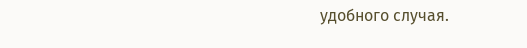удобного случая.